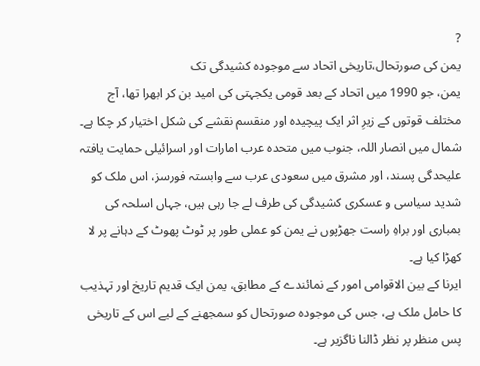?
یمن کی صورتحال،تاریخی اتحاد سے موجودہ کشیدگی تک
یمن، جو 1990 میں اتحاد کے بعد قومی یکجہتی کی امید بن کر ابھرا تھا، آج مختلف قوتوں کے زیرِ اثر ایک پیچیدہ اور منقسم نقشے کی شکل اختیار کر چکا ہے۔ شمال میں انصار اللہ، جنوب میں متحدہ عرب امارات اور اسرائیلی حمایت یافتہ علیحدگی پسند، اور مشرق میں سعودی عرب سے وابستہ فورسز، اس ملک کو شدید سیاسی و عسکری کشیدگی کی طرف لے جا رہی ہیں، جہاں اسلحہ کی بمباری اور براہِ راست جھڑپوں نے یمن کو عملی طور پر ٹوٹ پھوٹ کے دہانے پر لا کھڑا کیا ہے۔
ایرنا کے بین الاقوامی امور کے نمائندے کے مطابق، یمن ایک قدیم تاریخ اور تہذیب کا حامل ملک ہے، جس کی موجودہ صورتحال کو سمجھنے کے لیے اس کے تاریخی پس منظر پر نظر ڈالنا ناگزیر ہے۔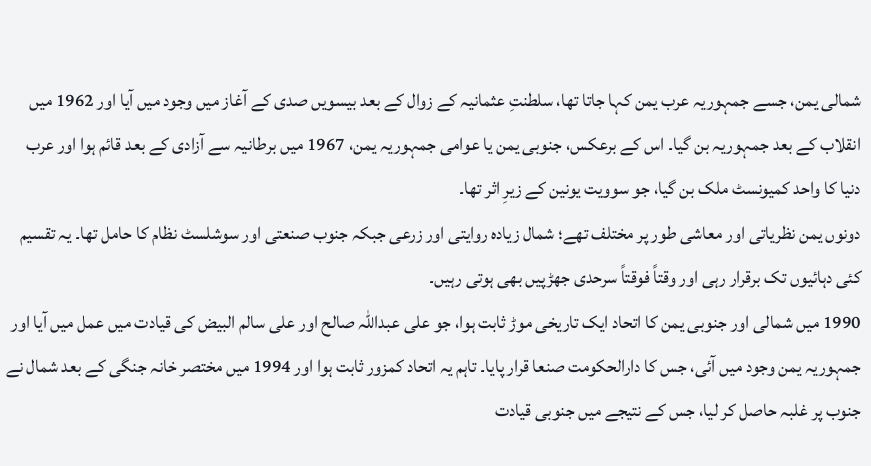شمالی یمن، جسے جمہوریہ عرب یمن کہا جاتا تھا، سلطنتِ عثمانیہ کے زوال کے بعد بیسویں صدی کے آغاز میں وجود میں آیا اور 1962 میں انقلاب کے بعد جمہوریہ بن گیا۔ اس کے برعکس، جنوبی یمن یا عوامی جمہوریہ یمن، 1967 میں برطانیہ سے آزادی کے بعد قائم ہوا اور عرب دنیا کا واحد کمیونسٹ ملک بن گیا، جو سوویت یونین کے زیرِ اثر تھا۔
دونوں یمن نظریاتی اور معاشی طور پر مختلف تھے؛ شمال زیادہ روایتی اور زرعی جبکہ جنوب صنعتی اور سوشلسٹ نظام کا حامل تھا۔ یہ تقسیم کئی دہائیوں تک برقرار رہی اور وقتاً فوقتاً سرحدی جھڑپیں بھی ہوتی رہیں۔
1990 میں شمالی اور جنوبی یمن کا اتحاد ایک تاریخی موڑ ثابت ہوا، جو علی عبداللہ صالح اور علی سالم البیض کی قیادت میں عمل میں آیا اور جمہوریہ یمن وجود میں آئی، جس کا دارالحکومت صنعا قرار پایا۔ تاہم یہ اتحاد کمزور ثابت ہوا اور 1994 میں مختصر خانہ جنگی کے بعد شمال نے جنوب پر غلبہ حاصل کر لیا، جس کے نتیجے میں جنوبی قیادت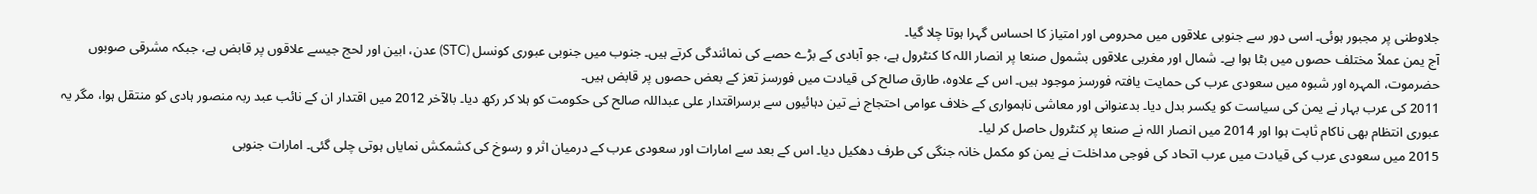جلاوطنی پر مجبور ہوئی۔ اسی دور سے جنوبی علاقوں میں محرومی اور امتیاز کا احساس گہرا ہوتا چلا گیا۔
آج یمن عملاً مختلف حصوں میں بٹا ہوا ہے۔ شمال اور مغربی علاقوں بشمول صنعا پر انصار اللہ کا کنٹرول ہے، جو آبادی کے بڑے حصے کی نمائندگی کرتے ہیں۔ جنوب میں جنوبی عبوری کونسل (STC) عدن، ابین اور لحج جیسے علاقوں پر قابض ہے، جبکہ مشرقی صوبوں حضرموت، المہرہ اور شبوہ میں سعودی عرب کی حمایت یافتہ فورسز موجود ہیں۔ اس کے علاوہ، طارق صالح کی قیادت میں فورسز تعز کے بعض حصوں پر قابض ہیں۔
2011 کی عرب بہار نے یمن کی سیاست کو یکسر بدل دیا۔ بدعنوانی اور معاشی ناہمواری کے خلاف عوامی احتجاج نے تین دہائیوں سے برسراقتدار علی عبداللہ صالح کی حکومت کو ہلا کر رکھ دیا۔ بالآخر 2012 میں اقتدار ان کے نائب عبد ربہ منصور ہادی کو منتقل ہوا، مگر یہ عبوری انتظام بھی ناکام ثابت ہوا اور 2014 میں انصار اللہ نے صنعا پر کنٹرول حاصل کر لیا۔
2015 میں سعودی عرب کی قیادت میں عرب اتحاد کی فوجی مداخلت نے یمن کو مکمل خانہ جنگی کی طرف دھکیل دیا۔ اس کے بعد سے امارات اور سعودی عرب کے درمیان اثر و رسوخ کی کشمکش نمایاں ہوتی چلی گئی۔ امارات جنوبی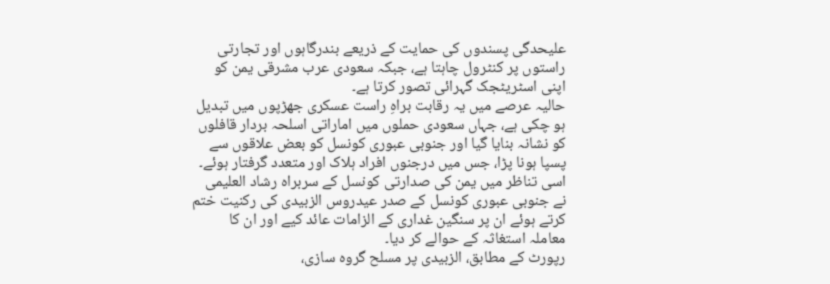علیحدگی پسندوں کی حمایت کے ذریعے بندرگاہوں اور تجارتی راستوں پر کنٹرول چاہتا ہے، جبکہ سعودی عرب مشرقی یمن کو اپنی اسٹریٹجک گہرائی تصور کرتا ہے۔
حالیہ عرصے میں یہ رقابت براہِ راست عسکری جھڑپوں میں تبدیل ہو چکی ہے، جہاں سعودی حملوں میں اماراتی اسلحہ بردار قافلوں کو نشانہ بنایا گیا اور جنوبی عبوری کونسل کو بعض علاقوں سے پسپا ہونا پڑا، جس میں درجنوں افراد ہلاک اور متعدد گرفتار ہوئے۔
اسی تناظر میں یمن کی صدارتی کونسل کے سربراہ رشاد العلیمی نے جنوبی عبوری کونسل کے صدر عیدروس الزبیدی کی رکنیت ختم کرتے ہوئے ان پر سنگین غداری کے الزامات عائد کیے اور ان کا معاملہ استغاثہ کے حوالے کر دیا۔
رپورٹ کے مطابق، الزبیدی پر مسلح گروہ سازی،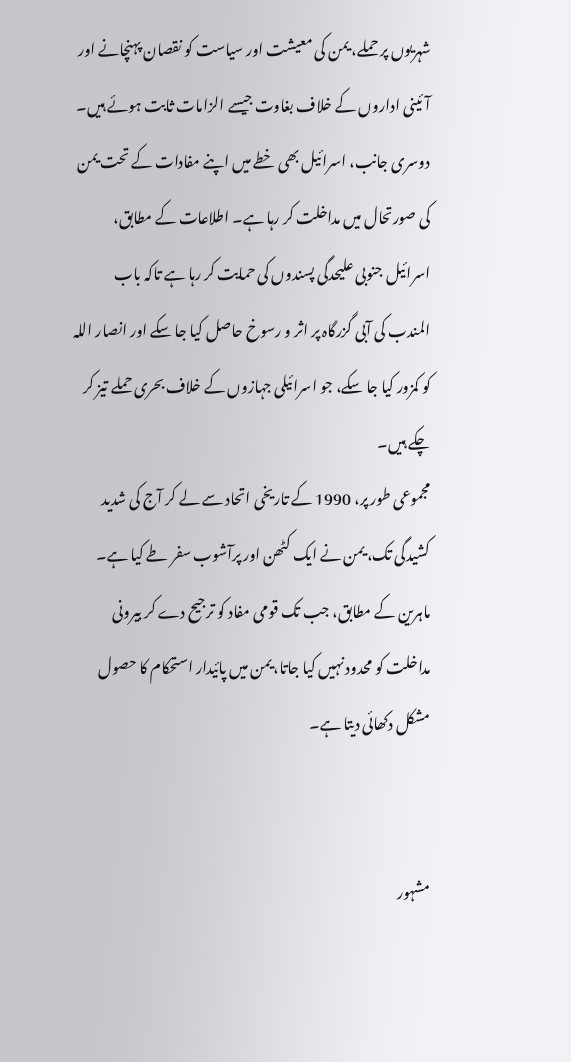شہریوں پر حملے، یمن کی معیشت اور سیاست کو نقصان پہنچانے اور آئینی اداروں کے خلاف بغاوت جیسے الزامات ثابت ہوئے ہیں۔
دوسری جانب، اسرائیل بھی خطے میں اپنے مفادات کے تحت یمن کی صورتحال میں مداخلت کر رہا ہے۔ اطلاعات کے مطابق، اسرائیل جنوبی علیحدگی پسندوں کی حمایت کر رہا ہے تاکہ باب المندب کی آبی گزرگاہ پر اثر و رسوخ حاصل کیا جا سکے اور انصار اللہ کو کمزور کیا جا سکے، جو اسرائیلی جہازوں کے خلاف بحری حملے تیز کر چکے ہیں۔
مجموعی طور پر، 1990 کے تاریخی اتحاد سے لے کر آج کی شدید کشیدگی تک، یمن نے ایک کٹھن اور پرآشوب سفر طے کیا ہے۔ ماہرین کے مطابق، جب تک قومی مفاد کو ترجیح دے کر بیرونی مداخلت کو محدود نہیں کیا جاتا، یمن میں پائیدار استحکام کا حصول مشکل دکھائی دیتا ہے۔


مشہور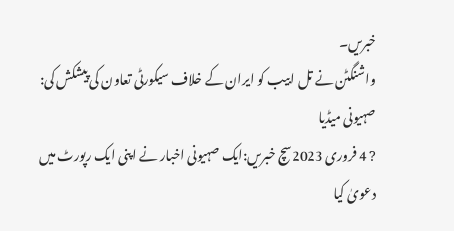خبریں۔
واشنگٹن نے تل ابیب کو ایران کے خلاف سیکورٹی تعاون کی پیشکش کی: صہیونی میڈیا
? 4 فروری 2023سچ خبریں:ایک صہیونی اخبار نے اپنی ایک رپورٹ میں دعویٰ کیا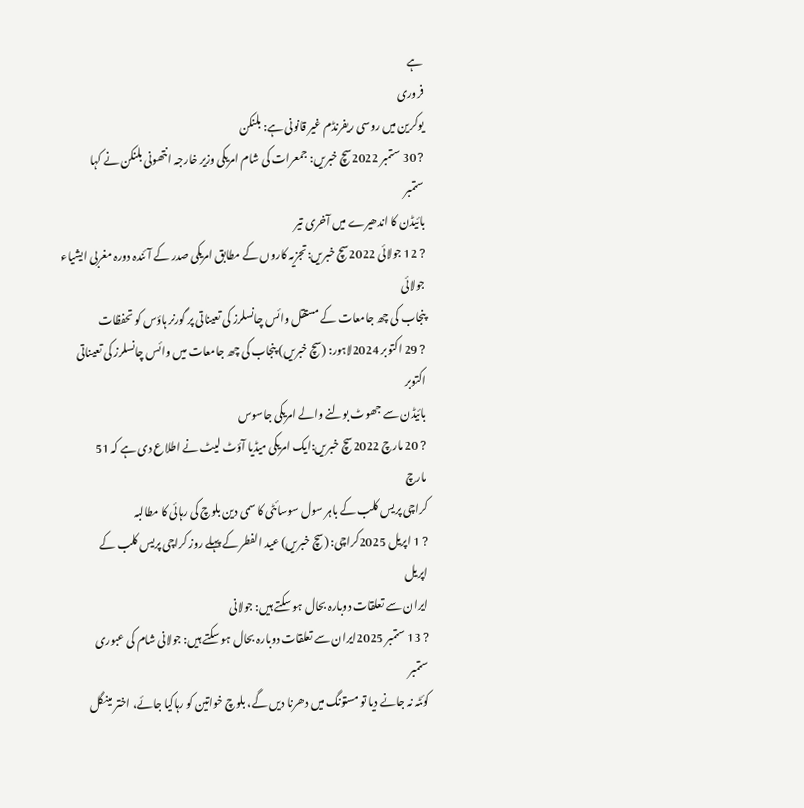ہے
فروری
یوکرین میں روسی ریفرنڈم غیر قانونی ہے: بلنکن
? 30 ستمبر 2022سچ خبریں: جمعرات کی شام امریکی وزیر خارجہ انتھونی بلنکن نے کہا
ستمبر
بائیڈن کا اندھیرے میں آخری تیر
? 12 جولائی 2022سچ خبریں:تجزیہ کاروں کے مطابق امریکی صدر کے آئندہ دورہ مغربی ایشیاء
جولائی
پنجاب کی چھ جامعات کے مستقل وائس چانسلرز کی تعیناتی پر گورنر ہاؤس کو تحفظات
? 29 اکتوبر 2024لاہور: (سچ خبریں) پنجاب کی چھ جامعات میں وائس چانسلرز کی تعیناتی
اکتوبر
بائیڈن سے جھوٹ بولنے والے امریکی جاسوس
? 20 مارچ 2022سچ خبریں:ایک امریکی میڈیا آؤٹ لیٹ نے اطلاع دی ہے کہ 51
مارچ
کراچی پریس کلب کے باہر سول سوسائٹی کا سمی دین بلوچ کی رہائی کا مطالبہ
? 1 اپریل 2025کراچی: (سچ خبریں) عید الفطر کے پہلے روز کراچی پریس کلب کے
اپریل
ایران سے تعلقات دوبارہ بحال ہو سکتے ہیں: جولانی
? 13 ستمبر 2025ایران سے تعلقات دوبارہ بحال ہو سکتے ہیں: جولانی شام کی عبوری
ستمبر
کوئٹہ نہ جانے دیا تو مستونگ میں دھرنا دیں گے، بلوچ خواتین کو رہاکیا جائے، اختر مینگل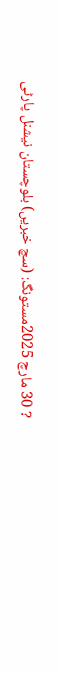? 30 مارچ 2025مستونگ: (سچ خبریں) بلوچستان نیشنل پارٹی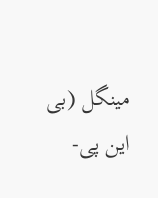مینگل (بی این پی-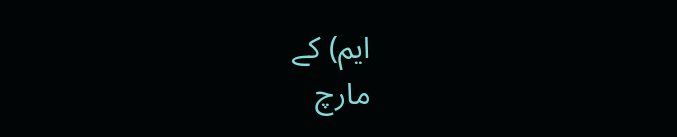ایم) کے
مارچ